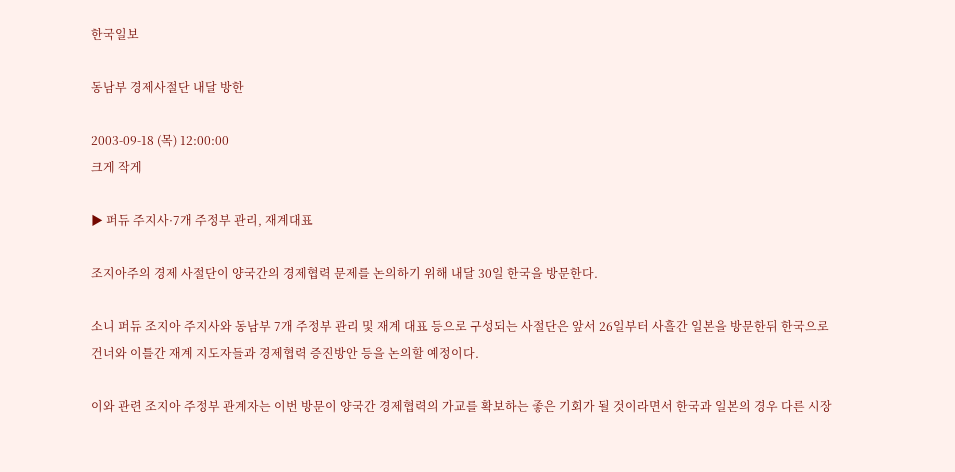한국일보

동남부 경제사절단 내달 방한

2003-09-18 (목) 12:00:00
크게 작게

▶ 퍼듀 주지사·7개 주정부 관리, 재계대표

조지아주의 경제 사절단이 양국간의 경제협력 문제를 논의하기 위해 내달 30일 한국을 방문한다.

소니 퍼듀 조지아 주지사와 동남부 7개 주정부 관리 및 재계 대표 등으로 구성되는 사절단은 앞서 26일부터 사흘간 일본을 방문한뒤 한국으로 건너와 이틀간 재계 지도자들과 경제협력 증진방안 등을 논의할 예정이다.

이와 관련 조지아 주정부 관계자는 이번 방문이 양국간 경제협력의 가교를 확보하는 좋은 기회가 될 것이라면서 한국과 일본의 경우 다른 시장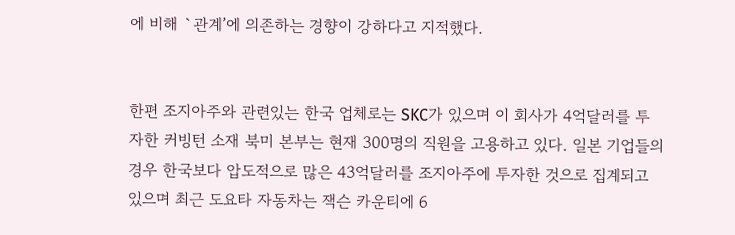에 비해 `관계’에 의존하는 경향이 강하다고 지적했다.


한편 조지아주와 관련있는 한국 업체로는 SKC가 있으며 이 회사가 4억달러를 투자한 커빙턴 소재 북미 본부는 현재 300명의 직원을 고용하고 있다. 일본 기업들의 경우 한국보다 압도적으로 많은 43억달러를 조지아주에 투자한 것으로 집계되고 있으며 최근 도요타 자동차는 잭슨 카운티에 6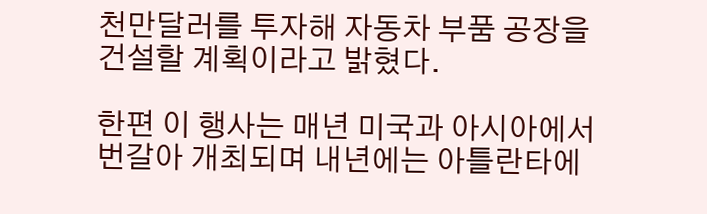천만달러를 투자해 자동차 부품 공장을 건설할 계획이라고 밝혔다.

한편 이 행사는 매년 미국과 아시아에서 번갈아 개최되며 내년에는 아틀란타에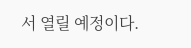서 열릴 예정이다.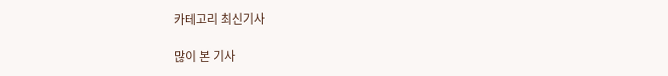카테고리 최신기사

많이 본 기사